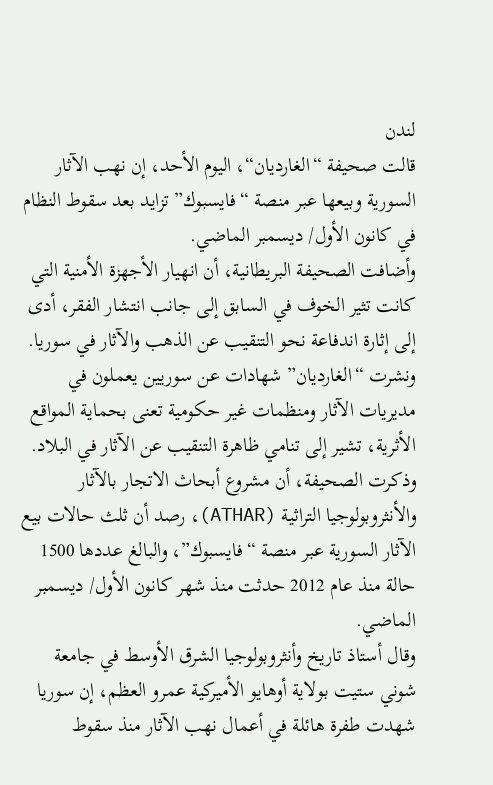لندن
قالت صحيفة “الغارديان“، اليوم الأحد، إن نهب الآثار السورية وبيعها عبر منصة “فايسبوك” تزايد بعد سقوط النظام في كانون الأول/ ديسمبر الماضي.
وأضافت الصحيفة البريطانية، أن انهيار الأجهزة الأمنية التي كانت تثير الخوف في السابق إلى جانب انتشار الفقر، أدى إلى إثارة اندفاعة نحو التنقيب عن الذهب والآثار في سوريا.
ونشرت “الغارديان” شهادات عن سوريين يعملون في مديريات الآثار ومنظمات غير حكومية تعنى بحماية المواقع الأثرية، تشير إلى تنامي ظاهرة التنقيب عن الآثار في البلاد.
وذكرت الصحيفة، أن مشروع أبحاث الاتجار بالآثار والأنثروبولوجيا التراثية (ATHAR)، رصد أن ثلث حالات بيع الآثار السورية عبر منصة “فايسبوك”، والبالغ عددها 1500 حالة منذ عام 2012 حدثت منذ شهر كانون الأول/ ديسمبر الماضي.
وقال أستاذ تاريخ وأنثروبولوجيا الشرق الأوسط في جامعة شوني ستيت بولاية أوهايو الأميركية عمرو العظم، إن سوريا شهدت طفرة هائلة في أعمال نهب الآثار منذ سقوط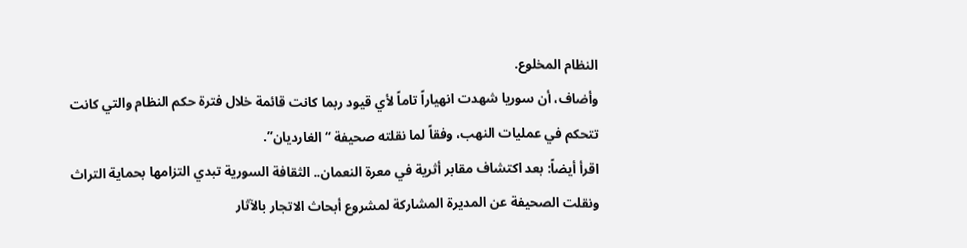النظام المخلوع.
وأضاف، أن سوريا شهدت انهياراً تاماً لأي قيود ربما كانت قائمة خلال فترة حكم النظام والتي كانت تتحكم في عمليات النهب، وفقاً لما نقلته صحيفة “الغارديان”.
اقرأ أيضاً: بعد اكتشاف مقابر أثرية في معرة النعمان.. الثقافة السورية تبدي التزامها بحماية التراث
ونقلت الصحيفة عن المديرة المشاركة لمشروع أبحاث الاتجار بالآثار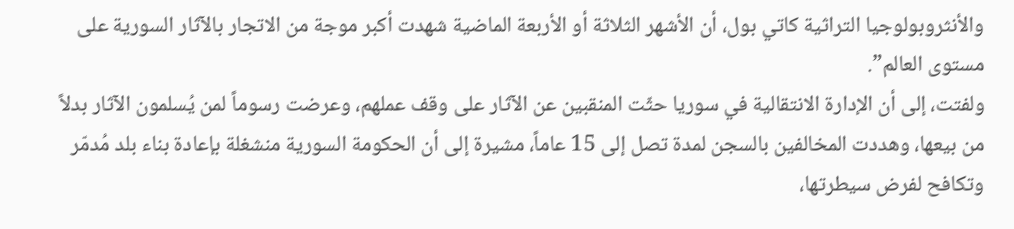والأنثروبولوجيا التراثية كاتي بول، أن الأشهر الثلاثة أو الأربعة الماضية شهدت أكبر موجة من الاتجار بالآثار السورية على مستوى العالم”.
ولفتت، إلى أن الإدارة الانتقالية في سوريا حثّت المنقبين عن الآثار على وقف عملهم، وعرضت رسوماً لمن يُسلمون الآثار بدلاً من بيعها، وهددت المخالفين بالسجن لمدة تصل إلى 15 عاماً، مشيرة إلى أن الحكومة السورية منشغلة بإعادة بناء بلد مُدمّر وتكافح لفرض سيطرتها،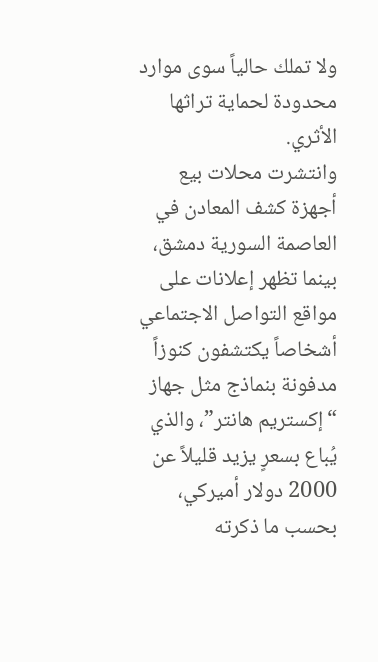ولا تملك حالياً سوى موارد محدودة لحماية تراثها الأثري.
وانتشرت محلات بيع أجهزة كشف المعادن في العاصمة السورية دمشق، بينما تظهر إعلانات على مواقع التواصل الاجتماعي أشخاصاً يكتشفون كنوزاً مدفونة بنماذج مثل جهاز “إكستريم هانتر”، والذي يُباع بسعرٍ يزيد قليلاً عن 2000 دولار أميركي، بحسب ما ذكرته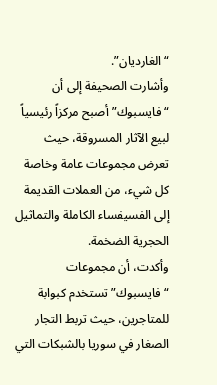“الغارديان”.
وأشارت الصحيفة إلى أن “فايسبوك” أصبح مركزاً رئيسياً لبيع الآثار المسروقة، حيث تعرض مجموعات عامة وخاصة كل شيء، من العملات القديمة إلى الفسيفساء الكاملة والتماثيل الحجرية الضخمة.
وأكدت، أن مجموعات “فايسبوك” تستخدم كبوابة للمتاجرين، حيث تربط التجار الصغار في سوريا بالشبكات التي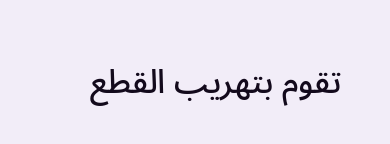تقوم بتهريب القطع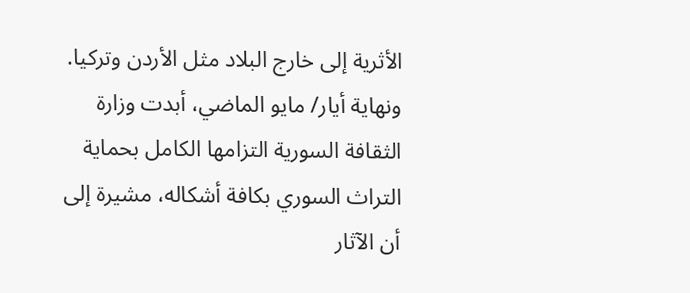الأثرية إلى خارج البلاد مثل الأردن وتركيا.
ونهاية أيار/ مايو الماضي، أبدت وزارة الثقافة السورية التزامها الكامل بحماية التراث السوري بكافة أشكاله، مشيرة إلى أن الآثار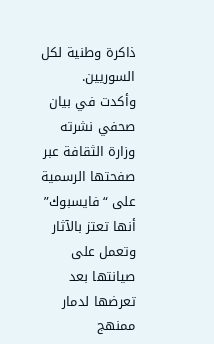ذاكرة وطنية لكل السوريين.
وأكدت في بيان صحفي نشرته وزارة الثقافة عبر صفحتها الرسمية على “فايسبوك” أنها تعتز بالآثار وتعمل على صيانتها بعد تعرضها لدمار ممنهج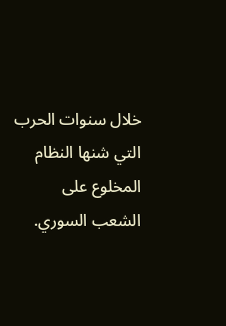خلال سنوات الحرب التي شنها النظام المخلوع على الشعب السوري.